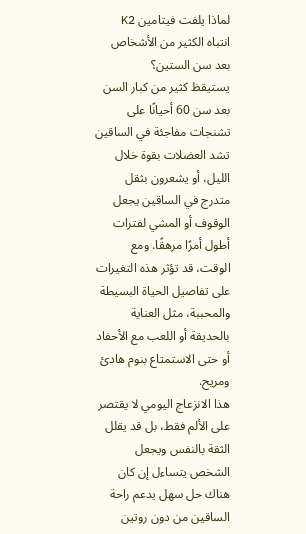لماذا يلفت فيتامين K2 انتباه الكثير من الأشخاص بعد سن الستين؟
يستيقظ كثير من كبار السن بعد سن 60 أحيانًا على تشنجات مفاجئة في الساقين تشد العضلات بقوة خلال الليل، أو يشعرون بثقل متدرج في الساقين يجعل الوقوف أو المشي لفترات أطول أمرًا مرهقًا. ومع الوقت، قد تؤثر هذه التغيرات على تفاصيل الحياة البسيطة والمحببة، مثل العناية بالحديقة أو اللعب مع الأحفاد أو حتى الاستمتاع بنوم هادئ ومريح.
هذا الانزعاج اليومي لا يقتصر على الألم فقط، بل قد يقلل الثقة بالنفس ويجعل الشخص يتساءل إن كان هناك حل سهل يدعم راحة الساقين من دون روتين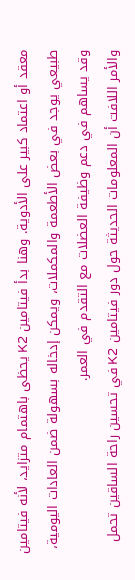معقد أو اعتماد كبير على الأدوية. وهنا بدأ فيتامين K2 يحظى باهتمام متزايد، لأنه فيتامين طبيعي يوجد في بعض الأطعمة والمكملات، ويمكن إدخاله بسهولة ضمن العادات اليومية، وقد يساهم في دعم وظيفة العضلات مع التقدم في العمر.
والأمر اللافت أن المعلومات الحديثة حول دور فيتامين K2 في تحسين راحة الساقين تحمل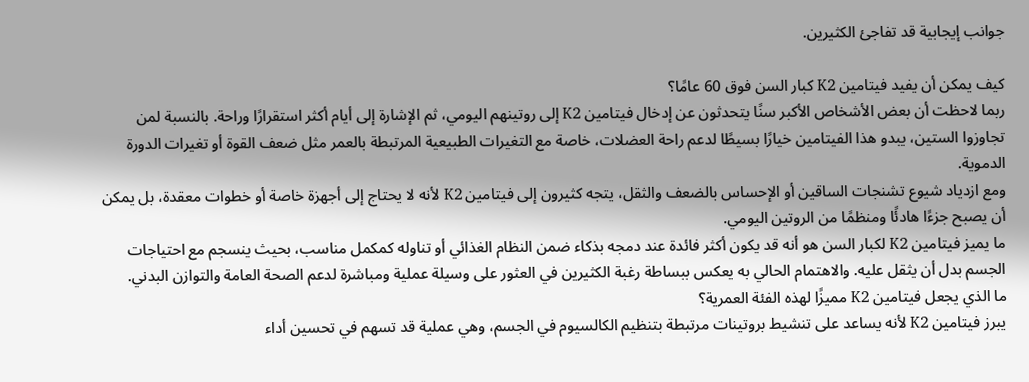جوانب إيجابية قد تفاجئ الكثيرين.

كيف يمكن أن يفيد فيتامين K2 كبار السن فوق 60 عامًا؟
ربما لاحظت أن بعض الأشخاص الأكبر سنًا يتحدثون عن إدخال فيتامين K2 إلى روتينهم اليومي، ثم الإشارة إلى أيام أكثر استقرارًا وراحة. بالنسبة لمن تجاوزوا الستين، يبدو هذا الفيتامين خيارًا بسيطًا لدعم راحة العضلات، خاصة مع التغيرات الطبيعية المرتبطة بالعمر مثل ضعف القوة أو تغيرات الدورة الدموية.
ومع ازدياد شيوع تشنجات الساقين أو الإحساس بالضعف والثقل، يتجه كثيرون إلى فيتامين K2 لأنه لا يحتاج إلى أجهزة خاصة أو خطوات معقدة، بل يمكن أن يصبح جزءًا هادئًا ومنظمًا من الروتين اليومي.
ما يميز فيتامين K2 لكبار السن هو أنه قد يكون أكثر فائدة عند دمجه بذكاء ضمن النظام الغذائي أو تناوله كمكمل مناسب، بحيث ينسجم مع احتياجات الجسم بدل أن يثقل عليه. والاهتمام الحالي به يعكس ببساطة رغبة الكثيرين في العثور على وسيلة عملية ومباشرة لدعم الصحة العامة والتوازن البدني.
ما الذي يجعل فيتامين K2 مميزًا لهذه الفئة العمرية؟
يبرز فيتامين K2 لأنه يساعد على تنشيط بروتينات مرتبطة بتنظيم الكالسيوم في الجسم، وهي عملية قد تسهم في تحسين أداء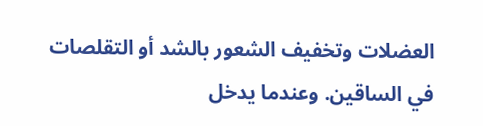العضلات وتخفيف الشعور بالشد أو التقلصات في الساقين. وعندما يدخل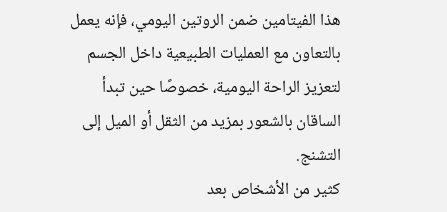هذا الفيتامين ضمن الروتين اليومي، فإنه يعمل بالتعاون مع العمليات الطبيعية داخل الجسم لتعزيز الراحة اليومية، خصوصًا حين تبدأ الساقان بالشعور بمزيد من الثقل أو الميل إلى التشنج.
كثير من الأشخاص بعد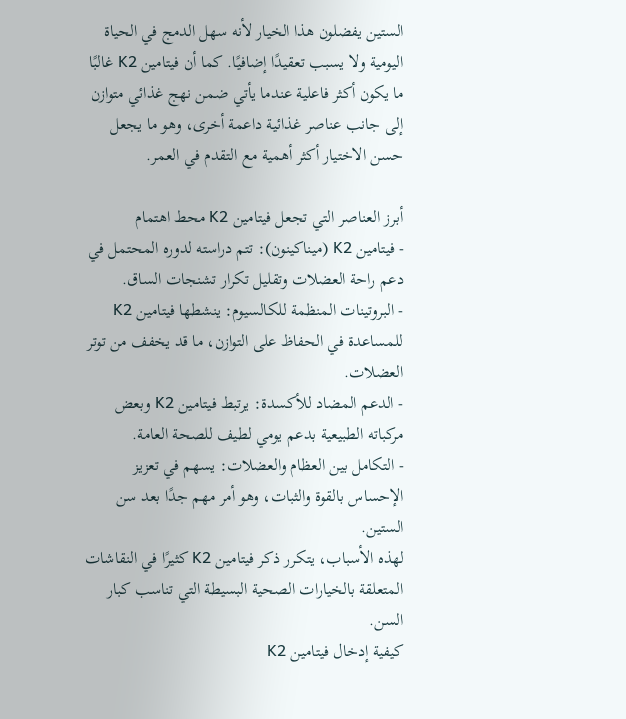الستين يفضلون هذا الخيار لأنه سهل الدمج في الحياة اليومية ولا يسبب تعقيدًا إضافيًا. كما أن فيتامين K2 غالبًا ما يكون أكثر فاعلية عندما يأتي ضمن نهج غذائي متوازن إلى جانب عناصر غذائية داعمة أخرى، وهو ما يجعل حسن الاختيار أكثر أهمية مع التقدم في العمر.

أبرز العناصر التي تجعل فيتامين K2 محط اهتمام
- فيتامين K2 (ميناكينون): تتم دراسته لدوره المحتمل في دعم راحة العضلات وتقليل تكرار تشنجات الساق.
- البروتينات المنظمة للكالسيوم: ينشطها فيتامين K2 للمساعدة في الحفاظ على التوازن، ما قد يخفف من توتر العضلات.
- الدعم المضاد للأكسدة: يرتبط فيتامين K2 وبعض مركباته الطبيعية بدعم يومي لطيف للصحة العامة.
- التكامل بين العظام والعضلات: يسهم في تعزيز الإحساس بالقوة والثبات، وهو أمر مهم جدًا بعد سن الستين.
لهذه الأسباب، يتكرر ذكر فيتامين K2 كثيرًا في النقاشات المتعلقة بالخيارات الصحية البسيطة التي تناسب كبار السن.
كيفية إدخال فيتامين K2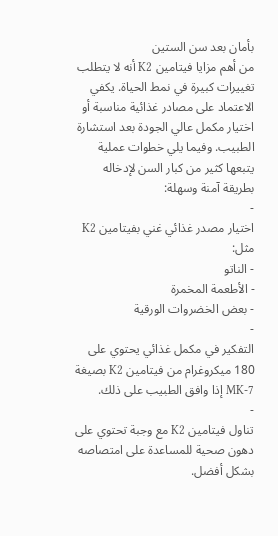بأمان بعد سن الستين
من أهم مزايا فيتامين K2 أنه لا يتطلب تغييرات كبيرة في نمط الحياة. يكفي الاعتماد على مصادر غذائية مناسبة أو اختيار مكمل عالي الجودة بعد استشارة الطبيب. وفيما يلي خطوات عملية يتبعها كثير من كبار السن لإدخاله بطريقة آمنة وسهلة:
-
اختيار مصدر غذائي غني بفيتامين K2 مثل:
- الناتو
- الأطعمة المخمرة
- بعض الخضروات الورقية
-
التفكير في مكمل غذائي يحتوي على 180 ميكروغرام من فيتامين K2 بصيغة MK-7 إذا وافق الطبيب على ذلك.
-
تناول فيتامين K2 مع وجبة تحتوي على دهون صحية للمساعدة على امتصاصه بشكل أفضل.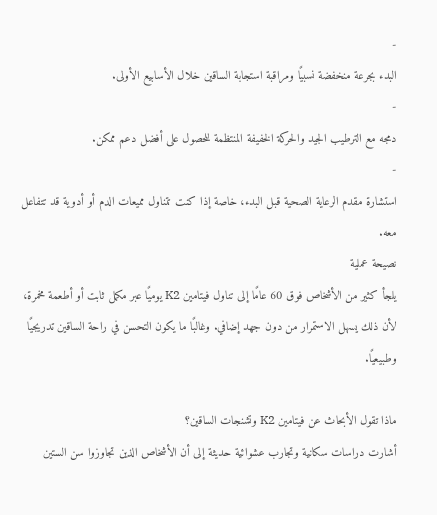-
البدء بجرعة منخفضة نسبيًا ومراقبة استجابة الساقين خلال الأسابيع الأولى.
-
دمجه مع الترطيب الجيد والحركة الخفيفة المنتظمة للحصول على أفضل دعم ممكن.
-
استشارة مقدم الرعاية الصحية قبل البدء، خاصة إذا كنت تتناول مميعات الدم أو أدوية قد تتفاعل معه.
نصيحة عملية
يلجأ كثير من الأشخاص فوق 60 عامًا إلى تناول فيتامين K2 يوميًا عبر مكمل ثابت أو أطعمة مخمرة، لأن ذلك يسهل الاستمرار من دون جهد إضافي. وغالبًا ما يكون التحسن في راحة الساقين تدريجيًا وطبيعيًا.

ماذا تقول الأبحاث عن فيتامين K2 وتشنجات الساقين؟
أشارت دراسات سكانية وتجارب عشوائية حديثة إلى أن الأشخاص الذين تجاوزوا سن الستين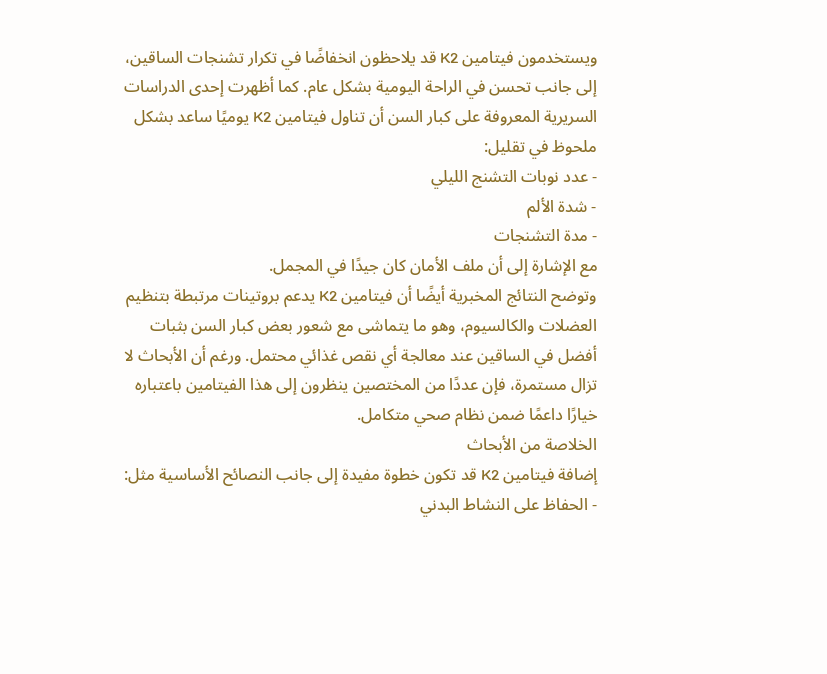ويستخدمون فيتامين K2 قد يلاحظون انخفاضًا في تكرار تشنجات الساقين، إلى جانب تحسن في الراحة اليومية بشكل عام. كما أظهرت إحدى الدراسات السريرية المعروفة على كبار السن أن تناول فيتامين K2 يوميًا ساعد بشكل ملحوظ في تقليل:
- عدد نوبات التشنج الليلي
- شدة الألم
- مدة التشنجات
مع الإشارة إلى أن ملف الأمان كان جيدًا في المجمل.
وتوضح النتائج المخبرية أيضًا أن فيتامين K2 يدعم بروتينات مرتبطة بتنظيم العضلات والكالسيوم، وهو ما يتماشى مع شعور بعض كبار السن بثبات أفضل في الساقين عند معالجة أي نقص غذائي محتمل. ورغم أن الأبحاث لا تزال مستمرة، فإن عددًا من المختصين ينظرون إلى هذا الفيتامين باعتباره خيارًا داعمًا ضمن نظام صحي متكامل.
الخلاصة من الأبحاث
إضافة فيتامين K2 قد تكون خطوة مفيدة إلى جانب النصائح الأساسية مثل:
- الحفاظ على النشاط البدني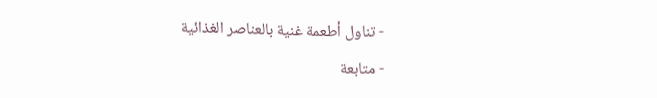- تناول أطعمة غنية بالعناصر الغذائية
- متابعة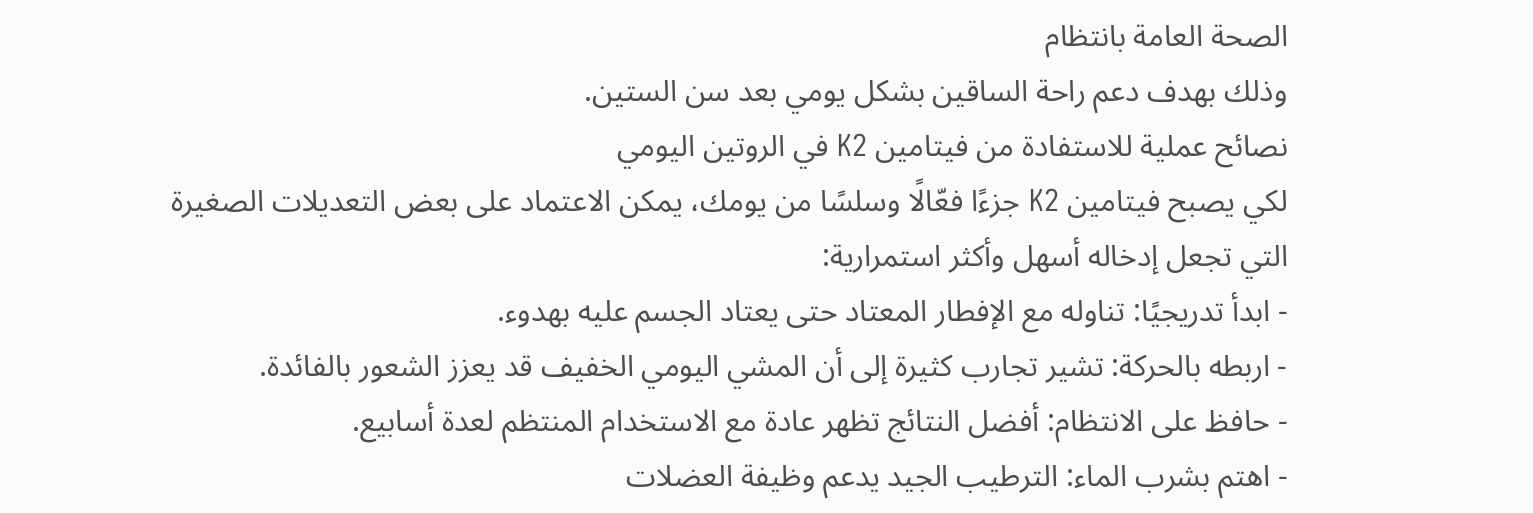الصحة العامة بانتظام
وذلك بهدف دعم راحة الساقين بشكل يومي بعد سن الستين.
نصائح عملية للاستفادة من فيتامين K2 في الروتين اليومي
لكي يصبح فيتامين K2 جزءًا فعّالًا وسلسًا من يومك، يمكن الاعتماد على بعض التعديلات الصغيرة التي تجعل إدخاله أسهل وأكثر استمرارية:
- ابدأ تدريجيًا: تناوله مع الإفطار المعتاد حتى يعتاد الجسم عليه بهدوء.
- اربطه بالحركة: تشير تجارب كثيرة إلى أن المشي اليومي الخفيف قد يعزز الشعور بالفائدة.
- حافظ على الانتظام: أفضل النتائج تظهر عادة مع الاستخدام المنتظم لعدة أسابيع.
- اهتم بشرب الماء: الترطيب الجيد يدعم وظيفة العضلات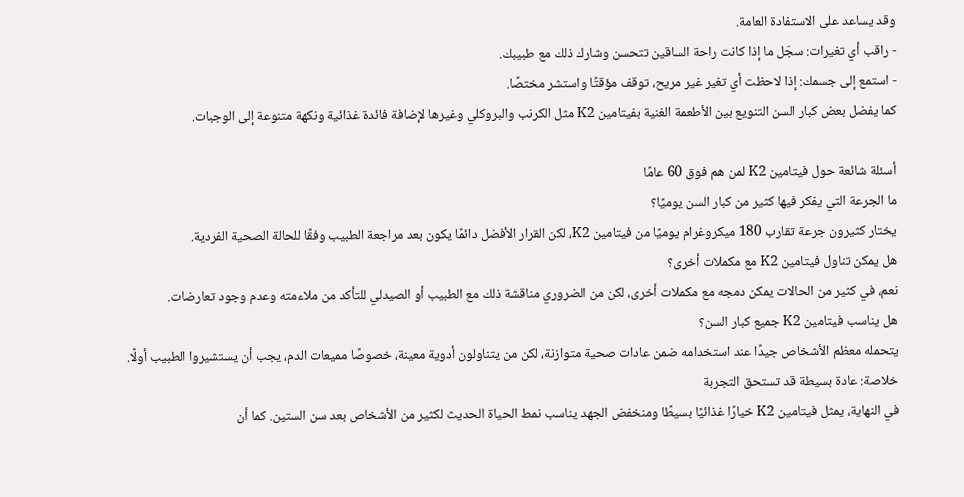وقد يساعد على الاستفادة العامة.
- راقب أي تغيرات: سجّل ما إذا كانت راحة الساقين تتحسن وشارك ذلك مع طبيبك.
- استمع إلى جسمك: إذا لاحظت أي تغير غير مريح، توقف مؤقتًا واستشر مختصًا.
كما يفضل بعض كبار السن التنويع بين الأطعمة الغنية بفيتامين K2 مثل الكرنب والبروكلي وغيرها لإضافة فائدة غذائية ونكهة متنوعة إلى الوجبات.

أسئلة شائعة حول فيتامين K2 لمن هم فوق 60 عامًا
ما الجرعة التي يفكر فيها كثير من كبار السن يوميًا؟
يختار كثيرون جرعة تقارب 180 ميكروغرام يوميًا من فيتامين K2، لكن القرار الأفضل دائمًا يكون بعد مراجعة الطبيب وفقًا للحالة الصحية الفردية.
هل يمكن تناول فيتامين K2 مع مكملات أخرى؟
نعم، في كثير من الحالات يمكن دمجه مع مكملات أخرى، لكن من الضروري مناقشة ذلك مع الطبيب أو الصيدلي للتأكد من ملاءمته وعدم وجود تعارضات.
هل يناسب فيتامين K2 جميع كبار السن؟
يتحمله معظم الأشخاص جيدًا عند استخدامه ضمن عادات صحية متوازنة، لكن من يتناولون أدوية معينة، خصوصًا مميعات الدم، يجب أن يستشيروا الطبيب أولًا.
خلاصة: عادة بسيطة قد تستحق التجربة
في النهاية، يمثل فيتامين K2 خيارًا غذائيًا بسيطًا ومنخفض الجهد يناسب نمط الحياة الحديث لكثير من الأشخاص بعد سن الستين. كما أن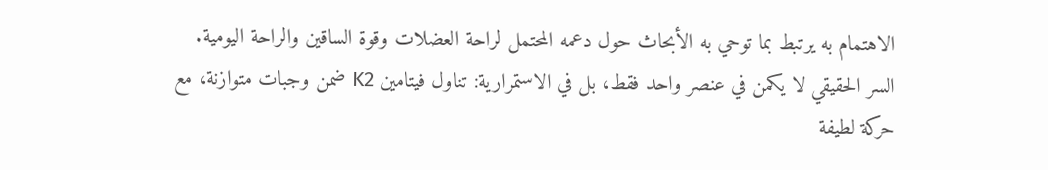الاهتمام به يرتبط بما توحي به الأبحاث حول دعمه المحتمل لراحة العضلات وقوة الساقين والراحة اليومية.
السر الحقيقي لا يكمن في عنصر واحد فقط، بل في الاستمرارية: تناول فيتامين K2 ضمن وجبات متوازنة، مع حركة لطيفة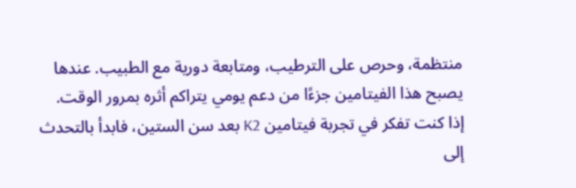منتظمة، وحرص على الترطيب، ومتابعة دورية مع الطبيب. عندها يصبح هذا الفيتامين جزءًا من دعم يومي يتراكم أثره بمرور الوقت.
إذا كنت تفكر في تجربة فيتامين K2 بعد سن الستين، فابدأ بالتحدث إلى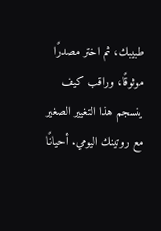طبيبك، ثم اختر مصدرًا موثوقًا، وراقب كيف ينسجم هذا التغيير الصغير مع روتينك اليومي. أحيانًا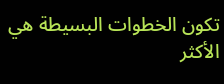تكون الخطوات البسيطة هي الأكثر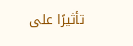تأثيرًا على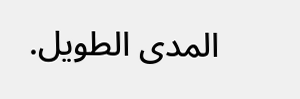المدى الطويل.